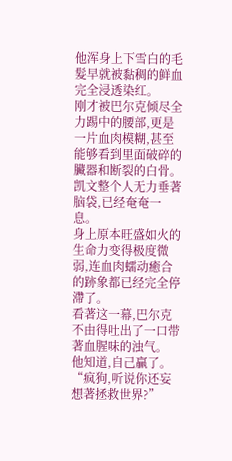他浑身上下雪白的毛髮早就被黏稠的鲜血完全浸透染红。
刚才被巴尔克倾尽全力踢中的腰部,更是一片血肉模糊,甚至能够看到里面破碎的臟器和断裂的白骨。
凯文整个人无力垂著脑袋,已经奄奄一息。
身上原本旺盛如火的生命力变得极度微弱,连血肉蠕动癒合的跡象都已经完全停滯了。
看著这一幕,巴尔克不由得吐出了一口带著血腥味的浊气。
他知道,自己贏了。
“疯狗,听说你还妄想著拯救世界?”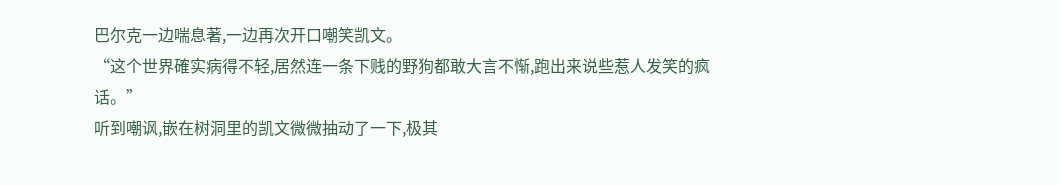巴尔克一边喘息著,一边再次开口嘲笑凯文。
“这个世界確实病得不轻,居然连一条下贱的野狗都敢大言不惭,跑出来说些惹人发笑的疯话。”
听到嘲讽,嵌在树洞里的凯文微微抽动了一下,极其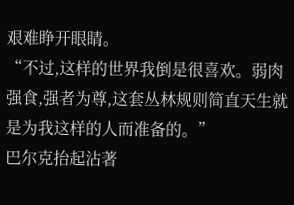艰难睁开眼睛。
“不过,这样的世界我倒是很喜欢。弱肉强食,强者为尊,这套丛林规则简直天生就是为我这样的人而准备的。”
巴尔克抬起沾著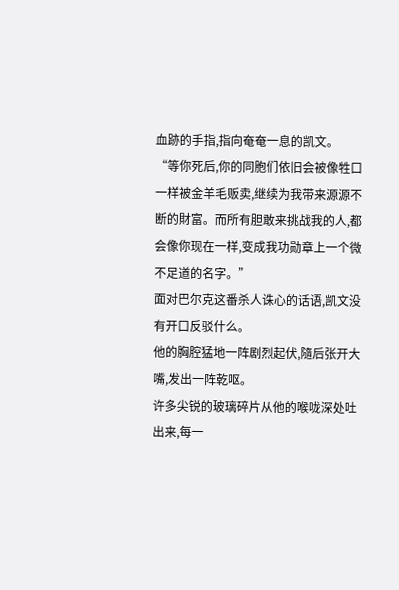血跡的手指,指向奄奄一息的凯文。
“等你死后,你的同胞们依旧会被像牲口一样被金羊毛贩卖,继续为我带来源源不断的財富。而所有胆敢来挑战我的人,都会像你现在一样,变成我功勋章上一个微不足道的名字。”
面对巴尔克这番杀人诛心的话语,凯文没有开口反驳什么。
他的胸腔猛地一阵剧烈起伏,隨后张开大嘴,发出一阵乾呕。
许多尖锐的玻璃碎片从他的喉咙深处吐出来,每一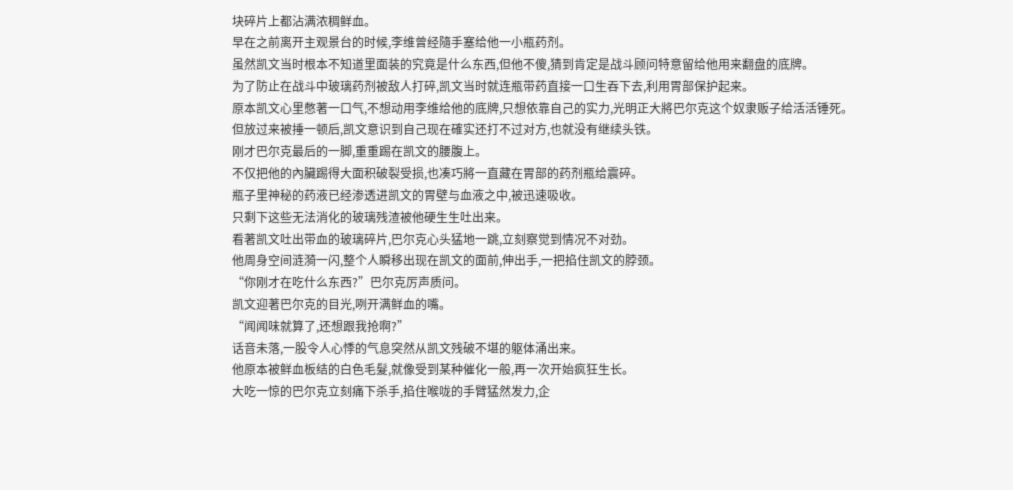块碎片上都沾满浓稠鲜血。
早在之前离开主观景台的时候,李维曾经隨手塞给他一小瓶药剂。
虽然凯文当时根本不知道里面装的究竟是什么东西,但他不傻,猜到肯定是战斗顾问特意留给他用来翻盘的底牌。
为了防止在战斗中玻璃药剂被敌人打碎,凯文当时就连瓶带药直接一口生吞下去,利用胃部保护起来。
原本凯文心里憋著一口气,不想动用李维给他的底牌,只想依靠自己的实力,光明正大將巴尔克这个奴隶贩子给活活锤死。
但放过来被捶一顿后,凯文意识到自己现在確实还打不过对方,也就没有继续头铁。
刚才巴尔克最后的一脚,重重踢在凯文的腰腹上。
不仅把他的內臟踢得大面积破裂受损,也凑巧將一直藏在胃部的药剂瓶给震碎。
瓶子里神秘的药液已经渗透进凯文的胃壁与血液之中,被迅速吸收。
只剩下这些无法消化的玻璃残渣被他硬生生吐出来。
看著凯文吐出带血的玻璃碎片,巴尔克心头猛地一跳,立刻察觉到情况不对劲。
他周身空间涟漪一闪,整个人瞬移出现在凯文的面前,伸出手,一把掐住凯文的脖颈。
“你刚才在吃什么东西?”巴尔克厉声质问。
凯文迎著巴尔克的目光,咧开满鲜血的嘴。
“闻闻味就算了,还想跟我抢啊?”
话音未落,一股令人心悸的气息突然从凯文残破不堪的躯体涌出来。
他原本被鲜血板结的白色毛髮,就像受到某种催化一般,再一次开始疯狂生长。
大吃一惊的巴尔克立刻痛下杀手,掐住喉咙的手臂猛然发力,企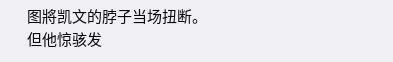图將凯文的脖子当场扭断。
但他惊骇发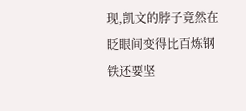现,凯文的脖子竟然在眨眼间变得比百炼钢铁还要坚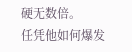硬无数倍。
任凭他如何爆发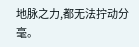地脉之力,都无法拧动分毫。